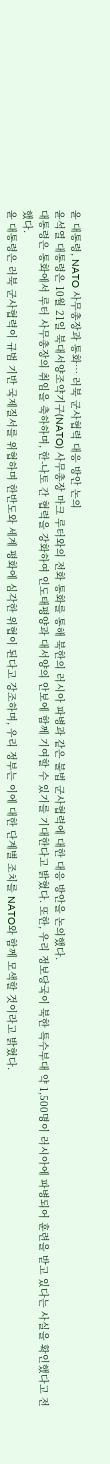윤 대통령, NATO 사무총장과 통화… 러북 군사협력 대응 방안 논의
윤석열 대통령은 10월 21일 북대서양조약기구(NATO) 사무총장 마크 루터와의 전화 통화를 통해 북한의 러시아 파병과 같은 불법 군사협력에 대한 대응 방안을 논의했다.
대통령은 통화에서 루터 사무총장의 취임을 축하하며, 한-나토 간 협력을 강화하여 인도태평양과 대서양의 안보에 함께 기여할 수 있기를 기대한다고 밝혔다. 또한, 우리 정보당국이 북한 특수부대 약 1,500명이 러시아에 파병되어 훈련을 받고 있다는 사실을 확인했다고 전했다.
윤 대통령은 러북 군사협력이 규범 기반 국제질서를 위협하며 한반도와 세계 평화에 심각한 위협이 된다고 강조하며, 우리 정부는 이에 대한 단계별 조치를 NATO와 함께 모색할 것이라고 밝혔다.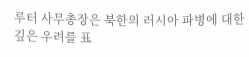루터 사무총장은 북한의 러시아 파병에 대한 깊은 우려를 표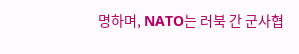명하며, NATO는 러북 간 군사협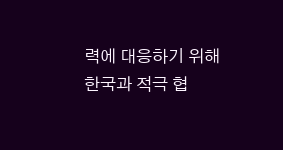력에 대응하기 위해 한국과 적극 협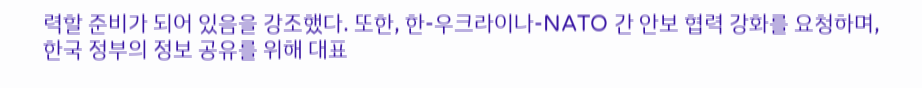력할 준비가 되어 있음을 강조했다. 또한, 한-우크라이나-NATO 간 안보 협력 강화를 요청하며, 한국 정부의 정보 공유를 위해 대표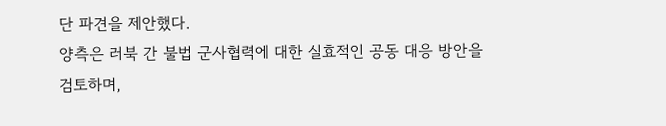단 파견을 제안했다.
양측은 러북 간 불법 군사협력에 대한 실효적인 공동 대응 방안을 검토하며,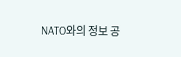NATO와의 정보 공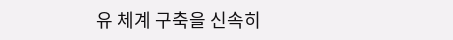유 체계 구축을 신속히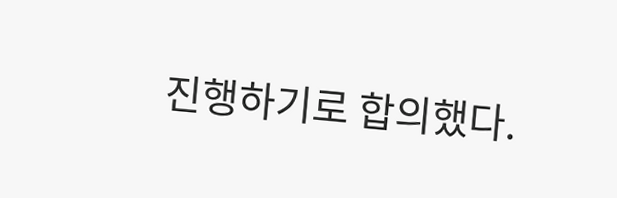진행하기로 합의했다.